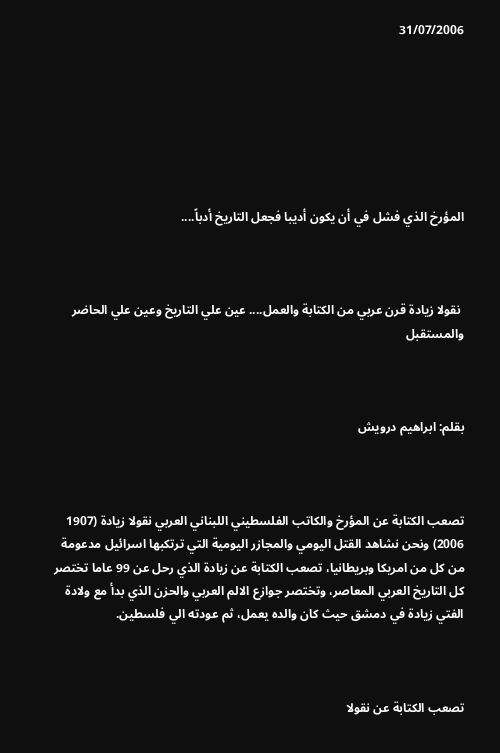31/07/2006







المؤرخ الذي فشل في أن يكون أديبا فجعل التاريخ أدباً....



 نقولا زيادة قرن عربي من الكتابة والعمل.... عين علي التاريخ وعين علي الحاضر والمستقبل



بقلم: ابراهيم درويش



تصعب الكتابة عن المؤرخ والكاتب الفلسطيني اللبناني العربي نقولا زيادة (1907 2006) ونحن نشاهد القتل اليومي والمجازر اليومية التي ترتكبها اسرائيل مدعومة من كل من امريكا وبريطانيا، تصعب الكتابة عن زيادة الذي رحل عن 99 عاما تختصر كل التاريخ العربي المعاصر، وتختصر جوازع الالم العربي والحزن الذي بدأ مع ولادة الفتي زيادة في دمشق حيث كان والده يعمل، ثم عودته الي فلسطين.



تصعب الكتابة عن نقولا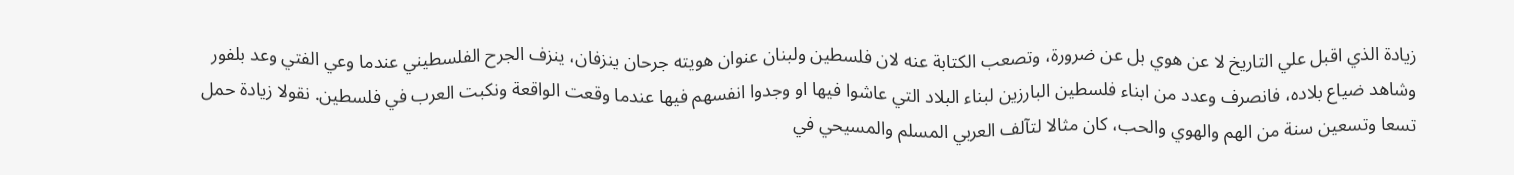زيادة الذي اقبل علي التاريخ لا عن هوي بل عن ضرورة، وتصعب الكتابة عنه لان فلسطين ولبنان عنوان هويته جرحان ينزفان، ينزف الجرح الفلسطيني عندما وعي الفتي وعد بلفور وشاهد ضياع بلاده، فانصرف وعدد من ابناء فلسطين البارزين لبناء البلاد التي عاشوا فيها او وجدوا انفسهم فيها عندما وقعت الواقعة ونكبت العرب في فلسطين. نقولا زيادة حمل تسعا وتسعين سنة من الهم والهوي والحب، كان مثالا لتآلف العربي المسلم والمسيحي في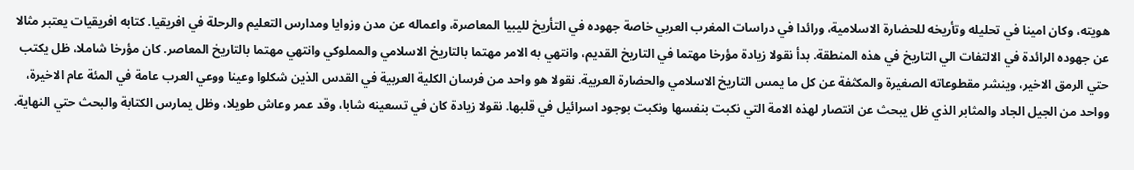هويته، وكان امينا في تحليله وتأريخه للحضارة الاسلامية، ورائدا في دراسات المغرب العربي خاصة جهوده في التأريخ لليبيا المعاصرة، واعماله عن مدن وزوايا ومدارس التعليم والرحلة في افريقيا. كتابه افريقيات يعتبر مثالا عن جهوده الرائدة في الالتفات الي التاريخ في هذه المنطقة. بدأ نقولا زيادة مؤرخا مهتما في التاريخ القديم، وانتهي به الامر مهتما بالتاريخ الاسلامي والمملوكي وانتهي مهتما بالتاريخ المعاصر. كان مؤرخا شاملا، ظل يكتب حتي الرمق الاخير، وينشر مقطوعاته الصغيرة والمكثفة عن كل ما يمس التاريخ الاسلامي والحضارة العربية. نقولا هو واحد من فرسان الكلية العربية في القدس الذين شكلوا وعينا ووعي العرب عامة في المئة عام الاخيرة، وواحد من الجيل الجاد والمثابر الذي ظل يبحث عن انتصار لهذه الامة التي نكبت بنفسها ونكبت بوجود اسرائيل في قلبها. نقولا زيادة كان في تسعينه شابا، وقد عمر وعاش طويلا، وظل يمارس الكتابة والبحث حتي النهاية.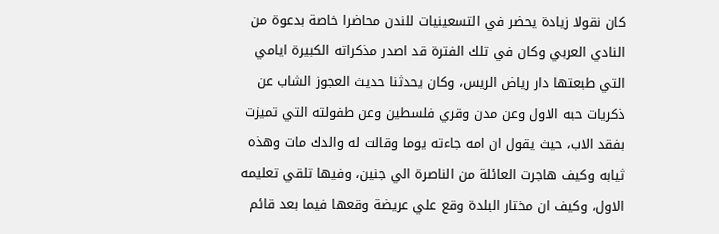كان نقولا زيادة يحضر في التسعينيات للندن محاضرا خاصة بدعوة من النادي العربي وكان في تلك الفترة قد اصدر مذكراته الكبيرة ايامي التي طبعتها دار رياض الريس، وكان يحدثنا حديث العجوز الشاب عن ذكريات حبه الاول وعن مدن وقري فلسطين وعن طفولته التي تميزت بفقد الاب، حيث يقول ان امه جاءته يوما وقالت له والدك مات وهذه ثيابه وكيف هاجرت العائلة من الناصرة الي جنين، وفيها تلقي تعليمه الاول، وكيف ان مختار البلدة وقع علي عريضة وقعها فيما بعد قائم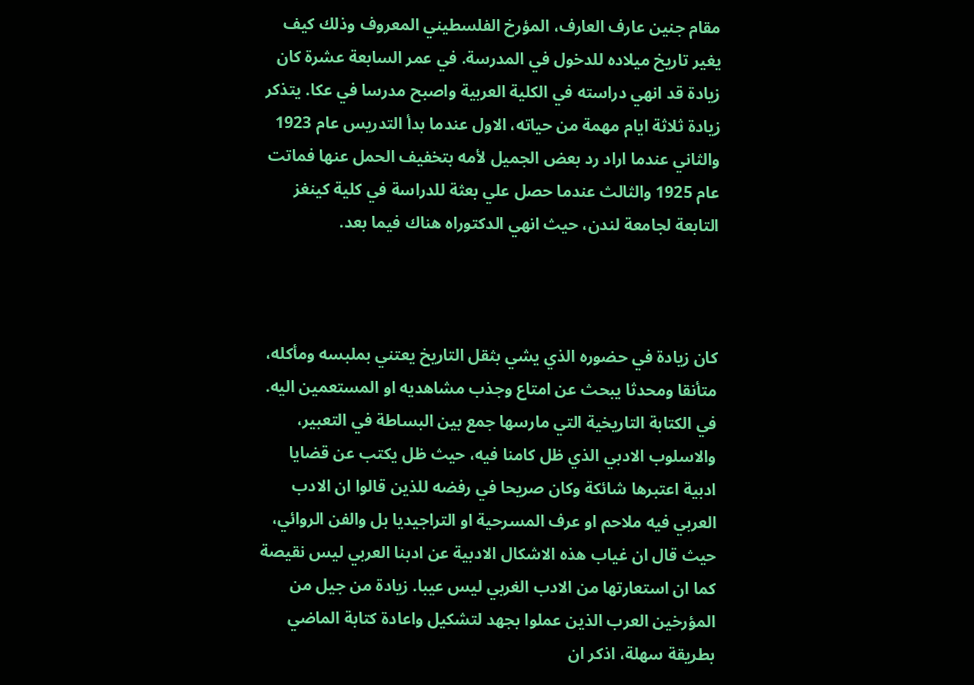مقام جنين عارف العارف، المؤرخ الفلسطيني المعروف وذلك كيف يغير تاريخ ميلاده للدخول في المدرسة. في عمر السابعة عشرة كان زيادة قد انهي دراسته في الكلية العربية واصبح مدرسا في عكا. يتذكر زيادة ثلاثة ايام مهمة من حياته، الاول عندما بدأ التدريس عام 1923 والثاني عندما اراد رد بعض الجميل لأمه بتخفيف الحمل عنها فماتت عام 1925 والثالث عندما حصل علي بعثة للدراسة في كلية كينغز التابعة لجامعة لندن، حيث انهي الدكتوراه هناك فيما بعد.



كان زيادة في حضوره الذي يشي بثقل التاريخ يعتني بملبسه ومأكله، متأنقا ومحدثا يبحث عن امتاع وجذب مشاهديه او المستعمين اليه. في الكتابة التاريخية التي مارسها جمع بين البساطة في التعبير، والاسلوب الادبي الذي ظل كامنا فيه، حيث ظل يكتب عن قضايا ادبية اعتبرها شائكة وكان صريحا في رفضه للذين قالوا ان الادب العربي فيه ملاحم او عرف المسرحية او التراجيديا بل والفن الروائي، حيث قال ان غياب هذه الاشكال الادبية عن ادبنا العربي ليس نقيصة كما ان استعارتها من الادب الغربي ليس عيبا. زيادة من جيل من المؤرخين العرب الذين عملوا بجهد لتشكيل واعادة كتابة الماضي بطريقة سهلة، اذكر ان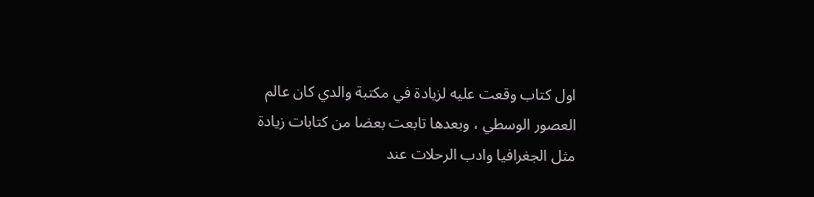اول كتاب وقعت عليه لزيادة في مكتبة والدي كان عالم العصور الوسطي ، وبعدها تابعت بعضا من كتابات زيادة مثل الجغرافيا وادب الرحلات عند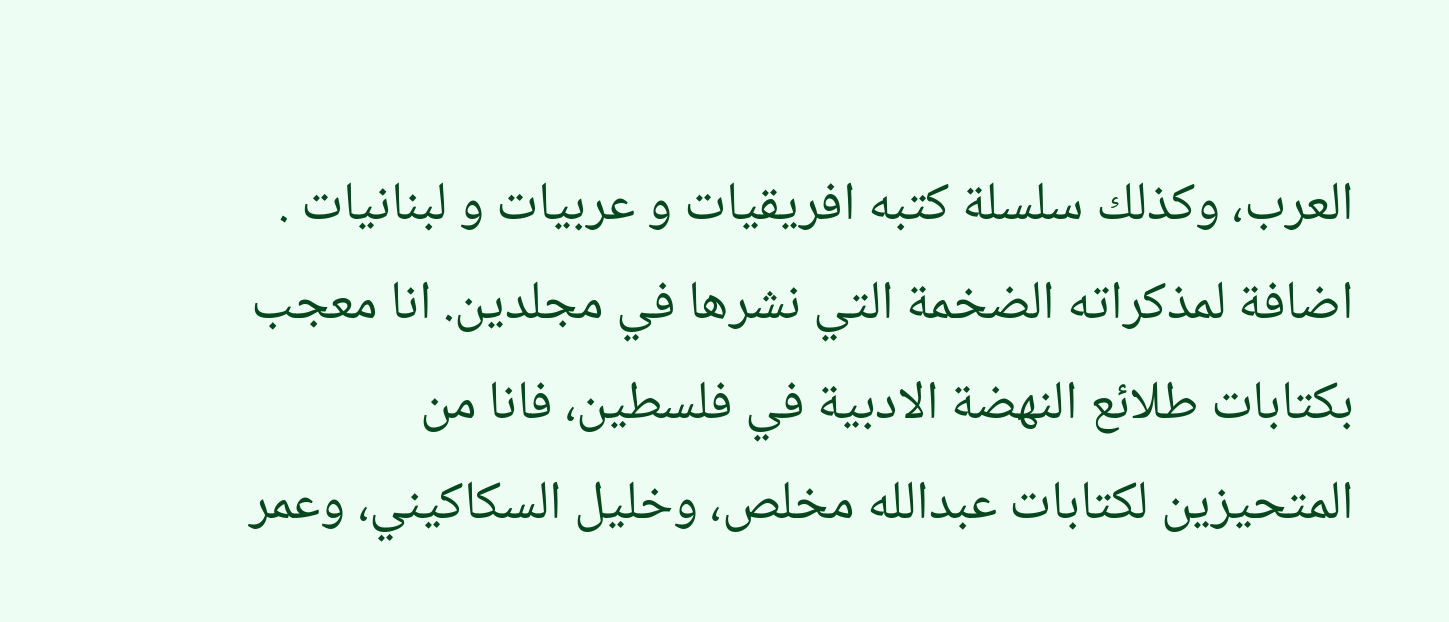العرب، وكذلك سلسلة كتبه افريقيات و عربيات و لبنانيات . اضافة لمذكراته الضخمة التي نشرها في مجلدين. انا معجب بكتابات طلائع النهضة الادبية في فلسطين، فانا من المتحيزين لكتابات عبدالله مخلص، وخليل السكاكيني، وعمر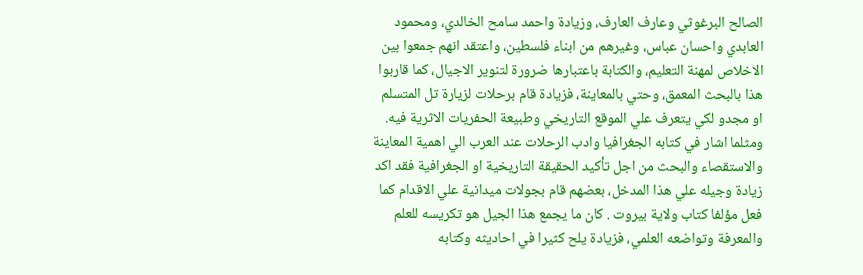الصالح البرغوثي وعارف العارف، وزيادة واحمد سامح الخالدي، ومحمود العابدي واحسان عباس، وغيرهم من ابناء فلسطين، واعتقد انهم جمعوا بين الاخلاص لمهنة التعليم، والكتابة باعتبارها ضرورة لتنوير الاجيال، كما قاربوا هذا بالبحث المعمق، وحتي بالمعاينة، فزيادة قام برحلات لزيارة تل المتسلم او مجدو لكي يتعرف علي الموقع التاريخي وطبيعة الحفريات الاثرية فيه. ومثلما اشار في كتابه الجغرافيا وادب الرحلات عند العرب الي اهمية المعاينة والاستقصاء والبحث من اجل تأكيد الحقيقة التاريخية او الجغرافية فقد اكد زيادة وجيله علي هذا المدخل، بعضهم قام بجولات ميدانية علي الاقدام كما فعل مؤلفا كتاب ولاية بيروت . كان ما يجمع هذا الجيل هو تكريسه للعلم والمعرفة وتواضعه العلمي، فزيادة يلح كثيرا في احاديثه وكتابه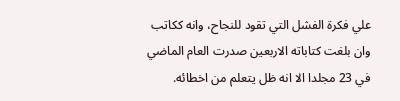علي فكرة الفشل التي تقود للنجاح، وانه ككاتب وان بلغت كتاباته الاربعين صدرت العام الماضي في 23 مجلدا الا انه ظل يتعلم من اخطائه.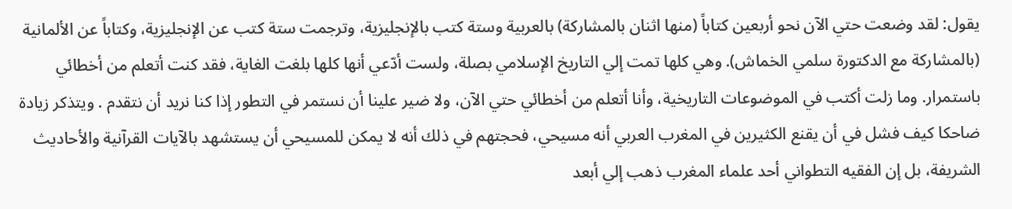يقول: لقد وضعت حتي الآن نحو أربعين كتاباً (منها اثنان بالمشاركة) بالعربية وستة كتب بالإنجليزية، وترجمت ستة كتب عن الإنجليزية، وكتاباً عن الألمانية (بالمشاركة مع الدكتورة سلمي الخماش). وهي كلها تمت إلي التاريخ الإسلامي بصلة، ولست أدّعي أنها كلها بلغت الغاية، فقد كنت أتعلم من أخطائي باستمرار. وما زلت أكتب في الموضوعات التاريخية، وأنا أتعلم من أخطائي حتي الآن، ولا ضير علينا أن نستمر في التطور إذا كنا نريد أن نتقدم . ويتذكر زيادة ضاحكا كيف فشل في أن يقنع الكثيرين في المغرب العربي أنه مسيحي، فحجتهم في ذلك أنه لا يمكن للمسيحي أن يستشهد بالآيات القرآنية والأحاديث الشريفة، بل إن الفقيه التطواني أحد علماء المغرب ذهب إلي أبعد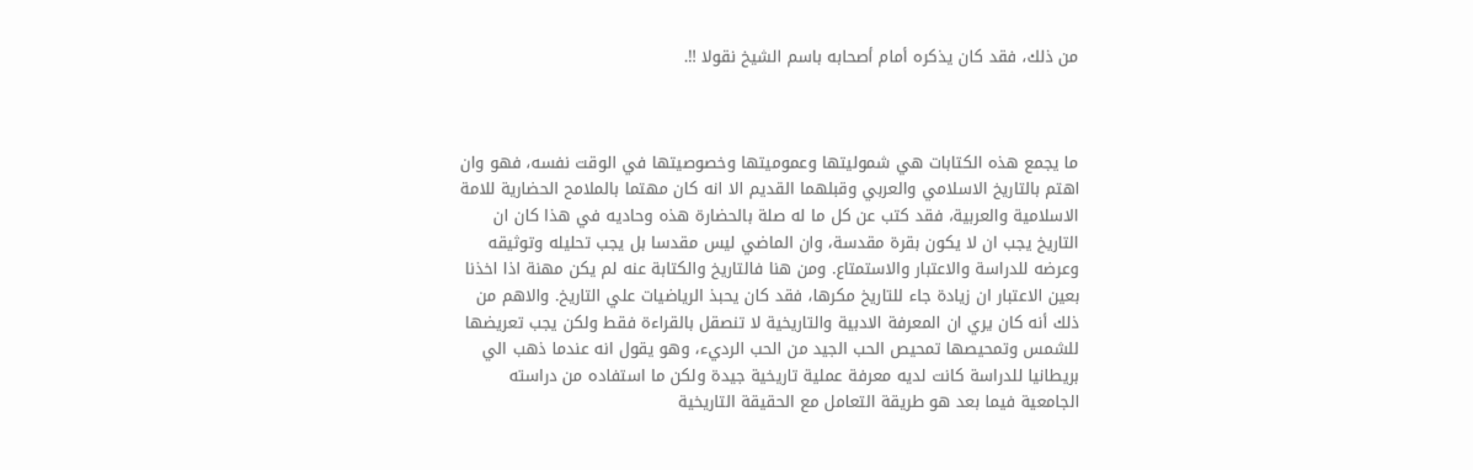من ذلك، فقد كان يذكره أمام أصحابه باسم الشيخ نقولا !!.



ما يجمع هذه الكتابات هي شموليتها وعموميتها وخصوصيتها في الوقت نفسه، فهو وان اهتم بالتاريخ الاسلامي والعربي وقبلهما القديم الا انه كان مهتما بالملامح الحضارية للامة الاسلامية والعربية، فقد كتب عن كل ما له صلة بالحضارة هذه وحاديه في هذا كان ان التاريخ يجب ان لا يكون بقرة مقدسة، وان الماضي ليس مقدسا بل يجب تحليله وتوثيقه وعرضه للدراسة والاعتبار والاستمتاع. ومن هنا فالتاريخ والكتابة عنه لم يكن مهنة اذا اخذنا بعين الاعتبار ان زيادة جاء للتاريخ مكرها، فقد كان يحبذ الرياضيات علي التاريخ. والاهم من ذلك أنه كان يري ان المعرفة الادبية والتاريخية لا تنصقل بالقراءة فقط ولكن يجب تعريضها للشمس وتمحيصها تمحيص الحب الجيد من الحب الرديء، وهو يقول انه عندما ذهب الي بريطانيا للدراسة كانت لديه معرفة عملية تاريخية جيدة ولكن ما استفاده من دراسته الجامعية فيما بعد هو طريقة التعامل مع الحقيقة التاريخية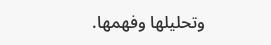وتحليلها وفهمها.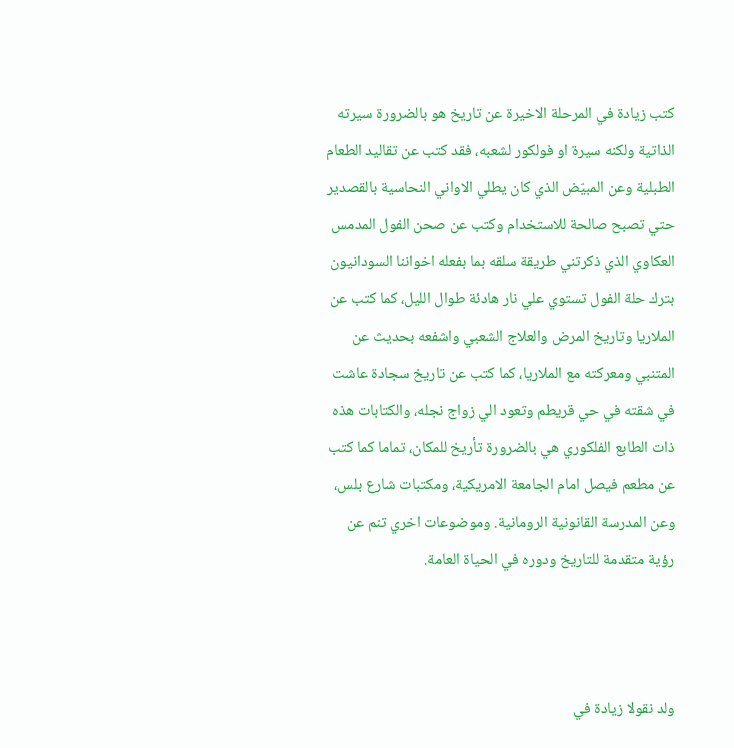كتب زيادة في المرحلة الاخيرة عن تاريخ هو بالضرورة سيرته الذاتية ولكنه سيرة او فولكور لشعبه، فقد كتب عن تقاليد الطعام الطبلية وعن المبيّض الذي كان يطلي الاواني النحاسية بالقصدير حتي تصبح صالحة للاستخدام وكتب عن صحن الفول المدمس العكاوي الذي ذكرتني طريقة سلقه بما بفعله اخواننا السودانيون بترك حلة الفول تستوي علي نار هادئة طوال الليل، كما كتب عن الملاريا وتاريخ المرض والعلاج الشعبي واشفعه بحديث عن المتنبي ومعركته مع الملاريا، كما كتب عن تاريخ سجادة عاشت في شقته في حي قريطم وتعود الي زواج نجله، والكتابات هذه ذات الطابع الفلكوري هي بالضرورة تأريخ للمكان، تماما كما كتب عن مطعم فيصل امام الجامعة الامريكية، ومكتبات شارع بلس، وعن المدرسة القانونية الرومانية. وموضوعات اخري تنم عن رؤية متقدمة للتاريخ ودوره في الحياة العامة.



ولد نقولا زيادة في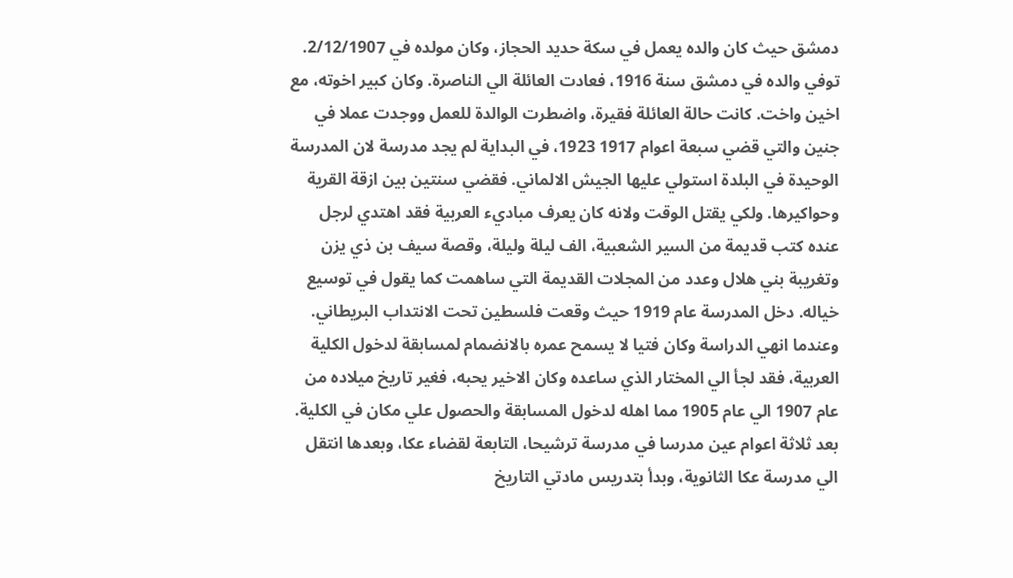دمشق حيث كان والده يعمل في سكة حديد الحجاز، وكان مولده في 2/12/1907. توفي والده في دمشق سنة 1916، فعادت العائلة الي الناصرة. وكان كبير اخوته، مع اخين واخت. كانت حالة العائلة فقيرة، واضطرت الوالدة للعمل ووجدت عملا في جنين والتي قضي سبعة اعوام 1917 1923، في البداية لم يجد مدرسة لان المدرسة الوحيدة في البلدة استولي عليها الجيش الالماني. فقضي سنتين بين ازقة القرية وحواكيرها. ولكي يقتل الوقت ولانه كان يعرف مباديء العربية فقد اهتدي لرجل عنده كتب قديمة من السير الشعبية، الف ليلة وليلة، وقصة سيف بن ذي يزن وتغريبة بني هلال وعدد من المجلات القديمة التي ساهمت كما يقول في توسيع خياله. دخل المدرسة عام 1919 حيث وقعت فلسطين تحت الانتداب البريطاني. وعندما انهي الدراسة وكان فتيا لا يسمح عمره بالانضمام لمسابقة لدخول الكلية العربية، فقد لجأ الي المختار الذي ساعده وكان الاخير يحبه، فغير تاريخ ميلاده من عام 1907 الي عام 1905 مما اهله لدخول المسابقة والحصول علي مكان في الكلية. بعد ثلاثة اعوام عين مدرسا في مدرسة ترشيحا، التابعة لقضاء عكا، وبعدها انتقل الي مدرسة عكا الثانوية، وبدأ بتدريس مادتي التاريخ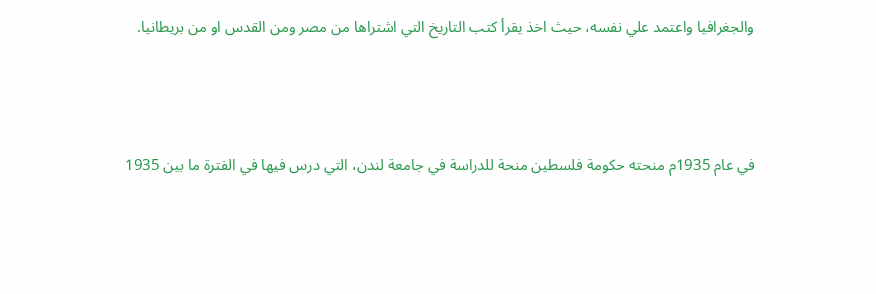والجغرافيا واعتمد علي نفسه، حيث اخذ يقرأ كتب التاريخ التي اشتراها من مصر ومن القدس او من بريطانيا.



في عام 1935م منحته حكومة فلسطين منحة للدراسة في جامعة لندن، التي درس فيها في الفترة ما بين 1935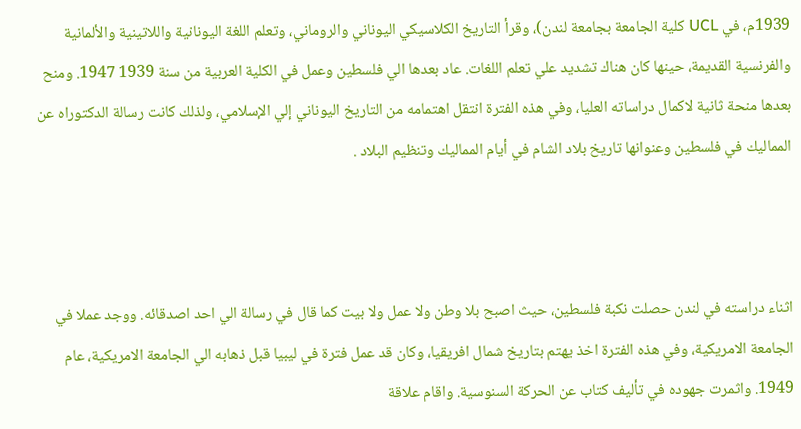1939م، في UCL كلية الجامعة بجامعة لندن)، وقرأ التاريخ الكلاسيكي اليوناني والروماني، وتعلم اللغة اليونانية واللاتينية والألمانية والفرنسية القديمة، حينها كان هناك تشديد علي تعلم اللغات. عاد بعدها الي فلسطين وعمل في الكلية العربية من سنة 1939 1947. ومنح بعدها منحة ثانية لاكمال دراساته العليا، وفي هذه الفترة انتقل اهتمامه من التاريخ اليوناني إلي الإسلامي، ولذلك كانت رسالة الدكتوراه عن المماليك في فلسطين وعنوانها تاريخ بلاد الشام في أيام المماليك وتنظيم البلاد .



اثناء دراسته في لندن حصلت نكبة فلسطين، حيث اصبح بلا وطن ولا عمل ولا بيت كما قال في رسالة الي احد اصدقائه. ووجد عملا في الجامعة الامريكية، وفي هذه الفترة اخذ يهتم بتاريخ شمال افريقيا، وكان قد عمل فترة في ليبيا قبل ذهابه الي الجامعة الامريكية، عام 1949. واثمرت جهوده في تأليف كتاب عن الحركة السنوسية. واقام علاقة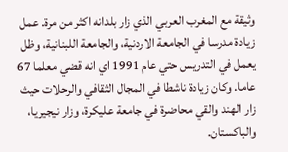وثيقة مع المغرب العربي الذي زار بلدانه اكثر من مرة. عمل زيادة مدرسا في الجامعة الاردنية، والجامعة اللبنانية، وظل يعمل في التدريس حتي عام 1991 اي انه قضي معلما 67 عاما. وكان زيادة ناشطا في المجال الثقافي والرحلات حيث زار الهند والقي محاضرة في جامعة عليكرة، وزار نيجيريا، والباكستان.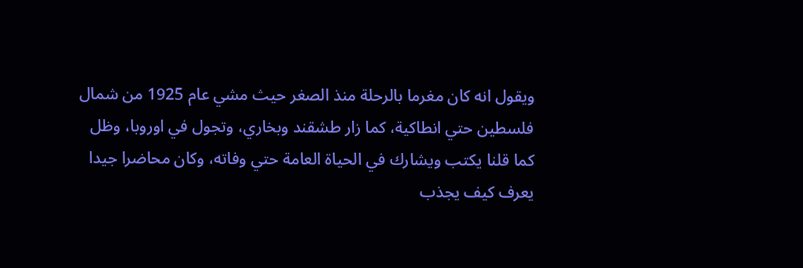ويقول انه كان مغرما بالرحلة منذ الصغر حيث مشي عام 1925 من شمال فلسطين حتي انطاكية، كما زار طشقند وبخاري، وتجول في اوروبا، وظل كما قلنا يكتب ويشارك في الحياة العامة حتي وفاته، وكان محاضرا جيدا يعرف كيف يجذب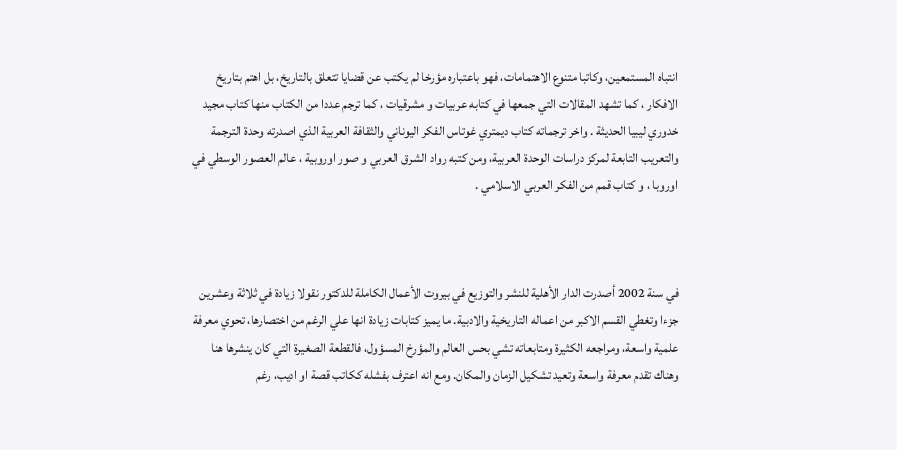انتباه المستمعين، وكاتبا متنوع الاهتمامات، فهو باعتباره مؤرخا لم يكتب عن قضايا تتعلق بالتاريخ، بل اهتم بتاريخ الافكار ، كما تشهد المقالات التي جمعها في كتابه عربيات و مشرقيات ، كما ترجم عددا من الكتاب منها كتاب مجيد خدوري ليبيا الحديثة . واخر ترجماته كتاب ديمتري غوتاس الفكر اليوناني والثقافة العربية الذي اصدرته وحدة الترجمة والتعريب التابعة لمركز دراسات الوحدة العربية، ومن كتبه رواد الشرق العربي و صور اوروبية ، عالم العصور الوسطي في اوروبا ، و كتاب قمم من الفكر العربي الاسلامي .



في سنة 2002 أصدرت الدار الأهلية للنشر والتوزيع في بيروت الأعمال الكاملة للدكتور نقولا زيادة في ثلاثة وعشرين جزءا وتغطي القسم الاكبر من اعماله التاريخية والادبية. ما يميز كتابات زيادة انها علي الرغم من اختصارها، تحوي معرفة علمية واسعة، ومراجعه الكثيرة ومتابعاته تشي بحس العالم والمؤرخ المسؤول، فالقطعة الصغيرة التي كان ينشرها هنا وهناك تقدم معرفة واسعة وتعيد تشكيل الزمان والمكان. ومع انه اعترف بفشله ككاتب قصة او اديب، رغم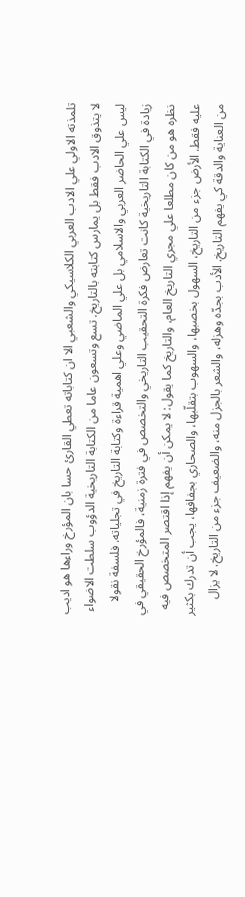تلمذته الاولي علي الادب العربي الكلاسيكي والشعبي الا ان كتاباته تعطي القارئ حسا بان المؤرخ وراءها هو اديب لا يتذوق الادب فقط بل يمارس كتابته بالتاريخ. تسع وتسعون عاما من الكتابة التاريخية الدؤوب سلطت الاضواء ليس علي الحاضر العربي والاسلامي بل علي الماضي وعلي اهمية قراءة وكتابة التاريخ في تجلياته. فلسفة نقولا زيادة في الكتابة التاريخية كانت تعارض فكرة التحقيب التاريخي والتخصص في فترة زمنية، فالمؤرخ الحقيقي في نظره هو من كان مطلعا علي مجري التاريخ العام، والتاريخ كما يقول: لا يمكن أن يفهم إذا اقتصر المتخصص فيه عليه فقط. الأرض جزء من التاريخ، السهول بخصبها، والسهوب بتقلّبها، والصحاري بجفافها، يجب أن تدرك بكثير من العناية والدقة كي يفهم التاريخ. الأدب بجدّه وهزله، والشعر بالجزل منه، والضعيف جزء من التاريخ. لا يزال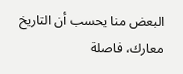البعض منا يحسب أن التاريخ معارك، فاصلة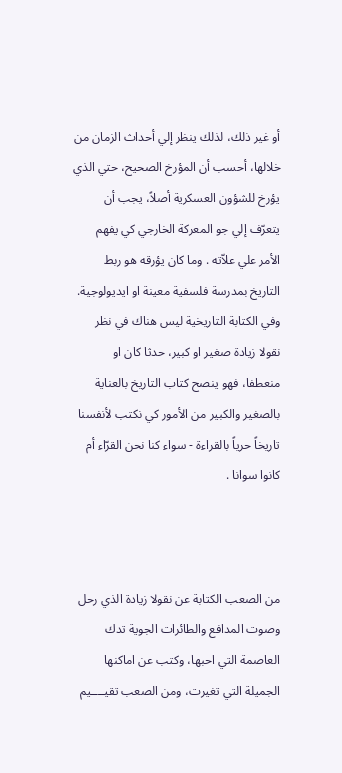أو غير ذلك، لذلك ينظر إلي أحداث الزمان من خلالها، أحسب أن المؤرخ الصحيح، حتي الذي يؤرخ للشؤون العسكرية أصلاً، يجب أن يتعرّف إلي جو المعركة الخارجي كي يفهم الأمر علي علاّته . وما كان يؤرقه هو ربط التاريخ بمدرسة فلسفية معينة او ايديولوجية. وفي الكتابة التاريخية ليس هناك في نظر نقولا زيادة صغير او كبير، حدثا كان او منعطفا، فهو ينصح كتاب التاريخ بالعناية بالصغير والكبير من الأمور كي نكتب لأنفسنا تاريخاً حرياً بالقراءة - سواء كنا نحن القرّاء أم كانوا سوانا .



من الصعب الكتابة عن نقولا زيادة الذي رحل وصوت المدافع والطائرات الجوية تدك العاصمة التي احبها، وكتب عن اماكنها الجميلة التي تغيرت، ومن الصعب تقيــــيم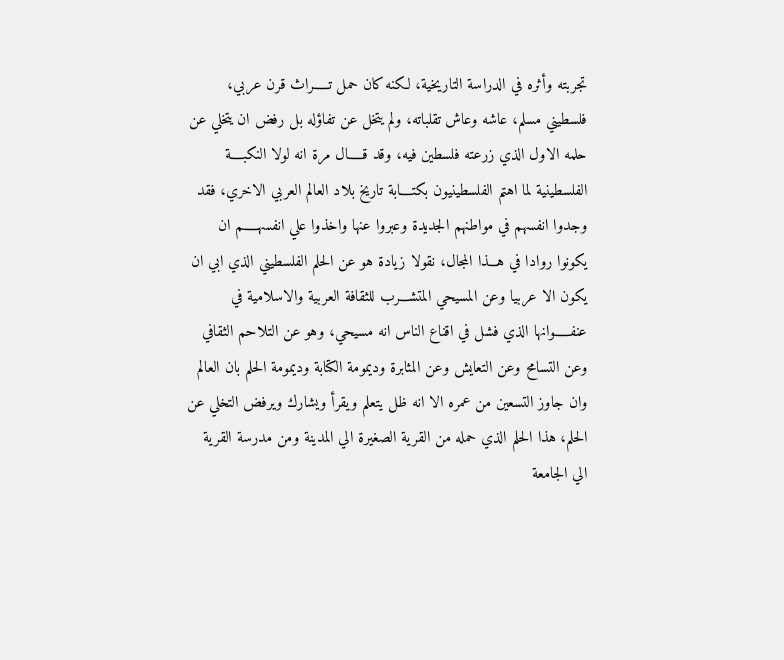تجربته وأثره في الدراسة التاريخية، لكنه كان حمل تـــــراث قرن عربي، فلسطيني مسلم، عاشه وعاش تقلباته، ولم يتخل عن تفاؤله بل رفض ان يتخلي عن حلمه الاول الذي زرعته فلسطين فيه، وقد قـــــال مرة انه لولا النكبــــة الفلسطينية لما اهتم الفلسطينيون بكتــــابة تاريخ بلاد العالم العربي الاخري، فقد وجدوا انفسهم في مواطنهم الجديدة وعبروا عنها واخذوا علي انفسهـــــم ان يكونوا روادا في هـــذا المجال، نقولا زيادة هو عن الحلم الفلسطيني الذي ابي ان يكون الا عربيا وعن المسيحي المتشـــرب للثقافة العربية والاسلامية في عنفـــــوانها الذي فشل في اقناع الناس انه مسيحي، وهو عن التلاحم الثقافي وعن التسامح وعن التعايش وعن المثابرة وديمومة الكتابة وديمومة الحلم بان العالم وان جاوز التسعين من عمره الا انه ظل يتعلم ويقرأ ويشارك ويرفض التخلي عن الحلم، هذا الحلم الذي حمله من القرية الصغيرة الي المدينة ومن مدرسة القرية الي الجامعة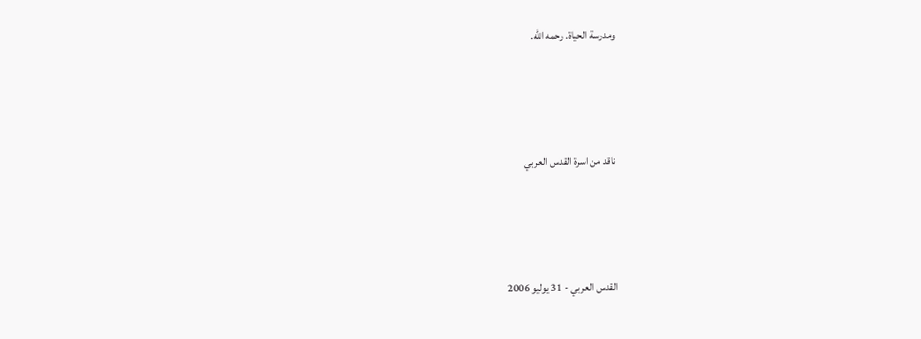ومدرسة الحياة. رحمه الله.



ناقد من اسرة القدس العربي



القدس العربي - 31 يوليو 2006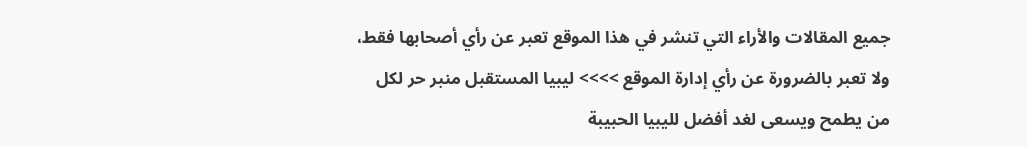جميع المقالات والأراء التي تنشر في هذا الموقع تعبر عن رأي أصحابها فقط، ولا تعبر بالضرورة عن رأي إدارة الموقع >>>> ليبيا المستقبل منبر حر لكل من يطمح ويسعى لغد أفضل لليبيا الحبيبة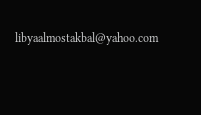libyaalmostakbal@yahoo.com